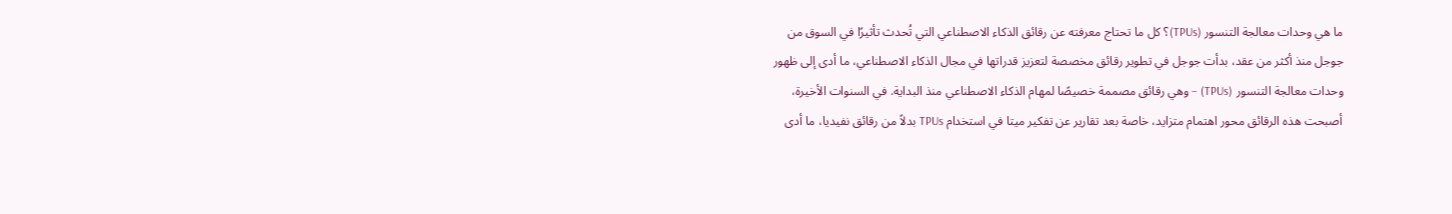ما هي وحدات معالجة التنسور (TPUs)؟ كل ما تحتاج معرفته عن رقائق الذكاء الاصطناعي التي تُحدث تأثيرًا في السوق من جوجل منذ أكثر من عقد، بدأت جوجل في تطوير رقائق مخصصة لتعزيز قدراتها في مجال الذكاء الاصطناعي، ما أدى إلى ظهور وحدات معالجة التنسور (TPUs) – وهي رقائق مصممة خصيصًا لمهام الذكاء الاصطناعي منذ البداية. في السنوات الأخيرة، أصبحت هذه الرقائق محور اهتمام متزايد، خاصة بعد تقارير عن تفكير ميتا في استخدام TPUs بدلاً من رقائق نفيديا، ما أدى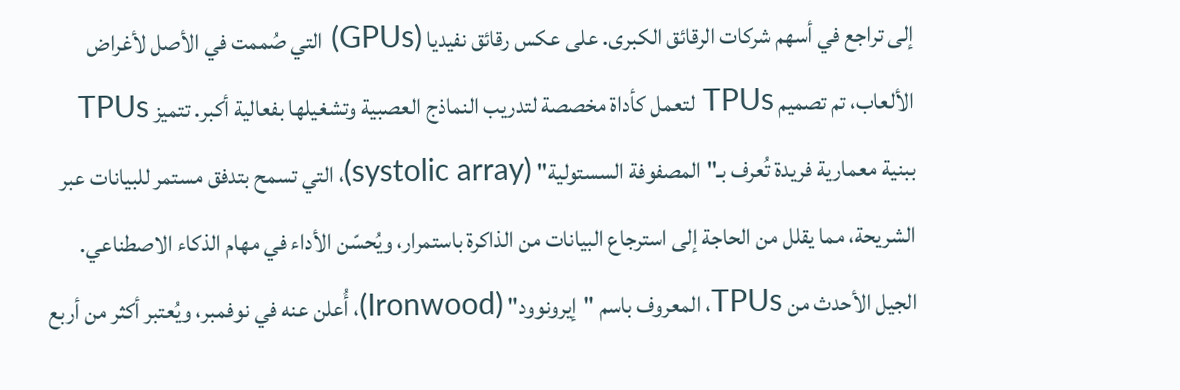إلى تراجع في أسهم شركات الرقائق الكبرى. على عكس رقائق نفيديا (GPUs) التي صُممت في الأصل لأغراض الألعاب، تم تصميم TPUs لتعمل كأداة مخصصة لتدريب النماذج العصبية وتشغيلها بفعالية أكبر. تتميز TPUs ببنية معمارية فريدة تُعرف بـ"المصفوفة السستولية" (systolic array)، التي تسمح بتدفق مستمر للبيانات عبر الشريحة، مما يقلل من الحاجة إلى استرجاع البيانات من الذاكرة باستمرار، ويُحسّن الأداء في مهام الذكاء الاصطناعي. الجيل الأحدث من TPUs، المعروف باسم "إيرونوود" (Ironwood)، أُعلن عنه في نوفمبر، ويُعتبر أكثر من أربع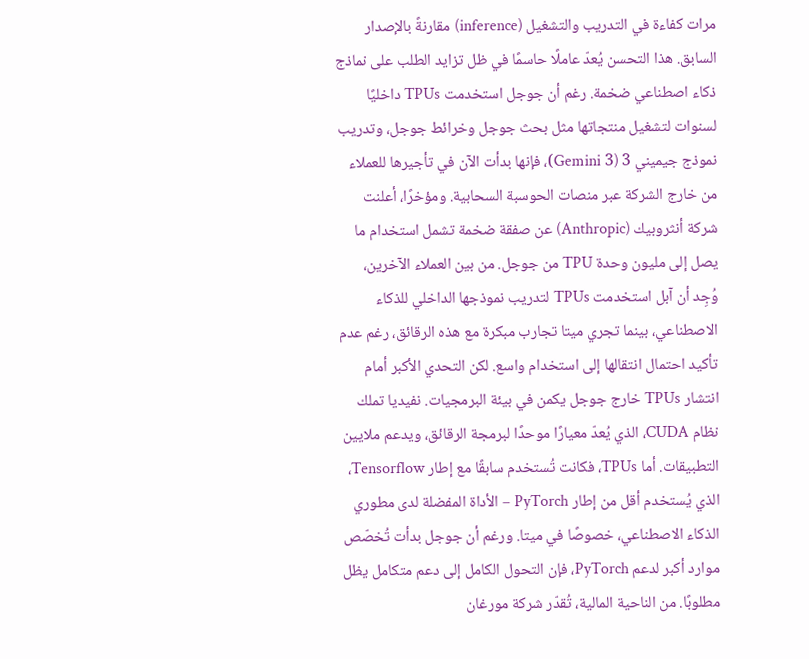مرات كفاءة في التدريب والتشغيل (inference) مقارنةً بالإصدار السابق. هذا التحسن يُعدّ عاملًا حاسمًا في ظل تزايد الطلب على نماذج ذكاء اصطناعي ضخمة. رغم أن جوجل استخدمت TPUs داخليًا لسنوات لتشغيل منتجاتها مثل بحث جوجل وخرائط جوجل، وتدريب نموذج جيميني 3 (Gemini 3)، فإنها بدأت الآن في تأجيرها للعملاء من خارج الشركة عبر منصات الحوسبة السحابية. ومؤخرًا، أعلنت شركة أنثروبيك (Anthropic) عن صفقة ضخمة تشمل استخدام ما يصل إلى مليون وحدة TPU من جوجل. من بين العملاء الآخرين، وُجِد أن آبل استخدمت TPUs لتدريب نموذجها الداخلي للذكاء الاصطناعي، بينما تجري ميتا تجارب مبكرة مع هذه الرقائق، رغم عدم تأكيد احتمال انتقالها إلى استخدام واسع. لكن التحدي الأكبر أمام انتشار TPUs خارج جوجل يكمن في بيئة البرمجيات. نفيديا تملك نظام CUDA، الذي يُعدّ معيارًا موحدًا لبرمجة الرقائق، ويدعم ملايين التطبيقات. أما TPUs، فكانت تُستخدم سابقًا مع إطار Tensorflow، الذي يُستخدم أقل من إطار PyTorch – الأداة المفضلة لدى مطوري الذكاء الاصطناعي، خصوصًا في ميتا. ورغم أن جوجل بدأت تُخصّص موارد أكبر لدعم PyTorch، فإن التحول الكامل إلى دعم متكامل يظل مطلوبًا. من الناحية المالية، تُقدّر شركة مورغان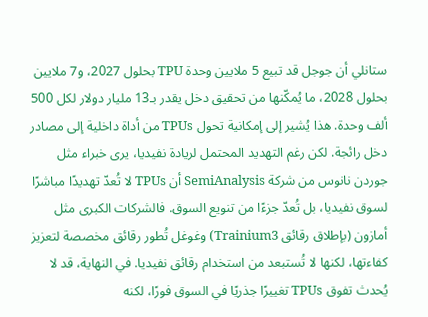ستانلي أن جوجل قد تبيع 5 ملايين وحدة TPU بحلول 2027، و7 ملايين بحلول 2028، ما يُمكّنها من تحقيق دخل يقدر بـ13 مليار دولار لكل 500 ألف وحدة. هذا يُشير إلى إمكانية تحول TPUs من أداة داخلية إلى مصادر دخل رائجة. لكن رغم التهديد المحتمل لريادة نفيديا، يرى خبراء مثل جوردن نانوس من شركة SemiAnalysis أن TPUs لا تُعدّ تهديدًا مباشرًا لسوق نفيديا، بل تُعدّ جزءًا من تنويع السوق. فالشركات الكبرى مثل أمازون (بإطلاق رقائق Trainium3) وغوغل تُطور رقائق مخصصة لتعزيز كفاءتها، لكنها لا تُستبعد من استخدام رقائق نفيديا. في النهاية، قد لا يُحدث تفوق TPUs تغييرًا جذريًا في السوق فورًا، لكنه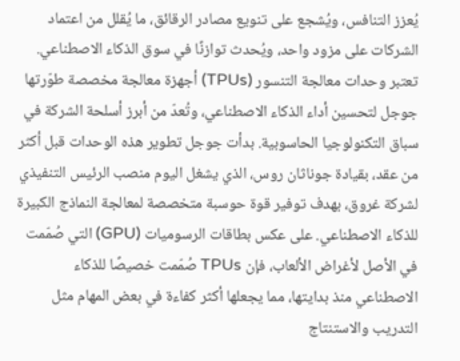يُعزز التنافس، ويُشجع على تنويع مصادر الرقائق، ما يُقلل من اعتماد الشركات على مزود واحد، ويُحدث توازنًا في سوق الذكاء الاصطناعي.
تعتبر وحدات معالجة التنسور (TPUs) أجهزة معالجة مخصصة طوّرتها جوجل لتحسين أداء الذكاء الاصطناعي، وتُعدّ من أبرز أسلحة الشركة في سباق التكنولوجيا الحاسوبية. بدأت جوجل تطوير هذه الوحدات قبل أكثر من عقد، بقيادة جوناثان روس، الذي يشغل اليوم منصب الرئيس التنفيذي لشركة غروق، بهدف توفير قوة حوسبة متخصصة لمعالجة النماذج الكبيرة للذكاء الاصطناعي. على عكس بطاقات الرسوميات (GPU) التي صُمّمت في الأصل لأغراض الألعاب، فإن TPUs صُمّمت خصيصًا للذكاء الاصطناعي منذ بدايتها، مما يجعلها أكثر كفاءة في بعض المهام مثل التدريب والاستنتاج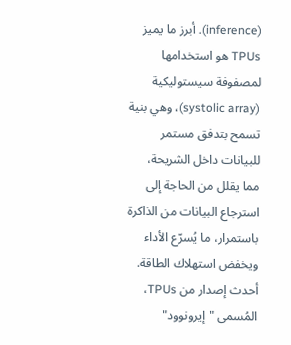(inference). أبرز ما يميز TPUs هو استخدامها لمصفوفة سيستوليكية (systolic array)، وهي بنية تسمح بتدفق مستمر للبيانات داخل الشريحة، مما يقلل من الحاجة إلى استرجاع البيانات من الذاكرة باستمرار، ما يُسرّع الأداء ويخفض استهلاك الطاقة. أحدث إصدار من TPUs، المُسمى "إيرونوود"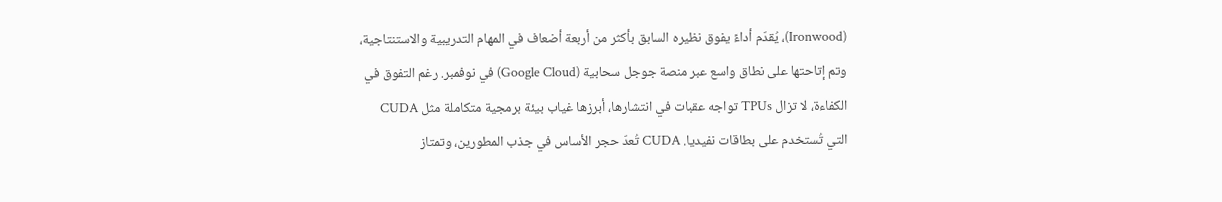(Ironwood)، يُقدّم أداءً يفوق نظيره السابق بأكثر من أربعة أضعاف في المهام التدريبية والاستنتاجية، وتم إتاحتها على نطاق واسع عبر منصة جوجل سحابية (Google Cloud) في نوفمبر. رغم التفوق في الكفاءة، لا تزال TPUs تواجه عقبات في انتشارها، أبرزها غياب بيئة برمجية متكاملة مثل CUDA التي تُستخدم على بطاقات نفيديا. CUDA تُعدّ حجر الأساس في جذب المطورين، وتمتاز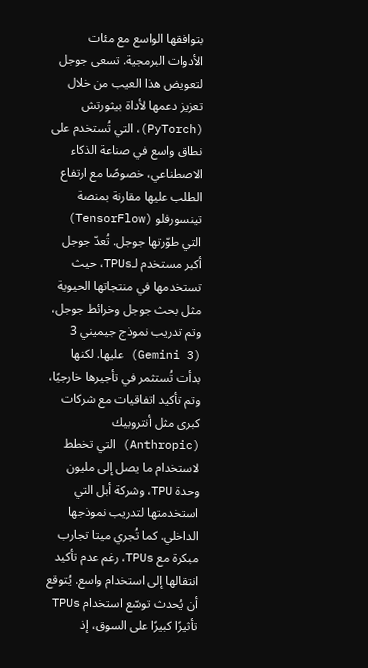بتوافقها الواسع مع مئات الأدوات البرمجية. تسعى جوجل لتعويض هذا العيب من خلال تعزيز دعمها لأداة بيثورتش (PyTorch)، التي تُستخدم على نطاق واسع في صناعة الذكاء الاصطناعي، خصوصًا مع ارتفاع الطلب عليها مقارنة بمنصة تينسورفلو (TensorFlow) التي طوّرتها جوجل. تُعدّ جوجل أكبر مستخدم لـTPUs، حيث تستخدمها في منتجاتها الحيوية مثل بحث جوجل وخرائط جوجل، وتم تدريب نموذج جيميني 3 (Gemini 3) عليها. لكنها بدأت تُستثمر في تأجيرها خارجيًا، وتم تأكيد اتفاقيات مع شركات كبرى مثل أنتروبيك (Anthropic) التي تخطط لاستخدام ما يصل إلى مليون وحدة TPU، وشركة أبل التي استخدمتها لتدريب نموذجها الداخلي. كما تُجري ميتا تجارب مبكرة مع TPUs، رغم عدم تأكيد انتقالها إلى استخدام واسع. يُتوقع أن يُحدث توسّع استخدام TPUs تأثيرًا كبيرًا على السوق، إذ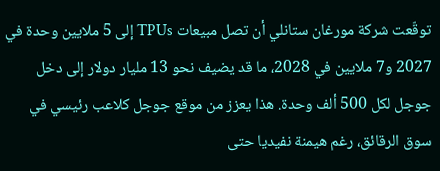توقّعت شركة مورغان ستانلي أن تصل مبيعات TPUs إلى 5 ملايين وحدة في 2027 و7 ملايين في 2028، ما قد يضيف نحو 13 مليار دولار إلى دخل جوجل لكل 500 ألف وحدة. هذا يعزز من موقع جوجل كلاعب رئيسي في سوق الرقائق، رغم هيمنة نفيديا حتى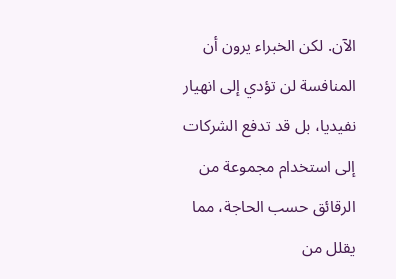الآن. لكن الخبراء يرون أن المنافسة لن تؤدي إلى انهيار نفيديا، بل قد تدفع الشركات إلى استخدام مجموعة من الرقائق حسب الحاجة، مما يقلل من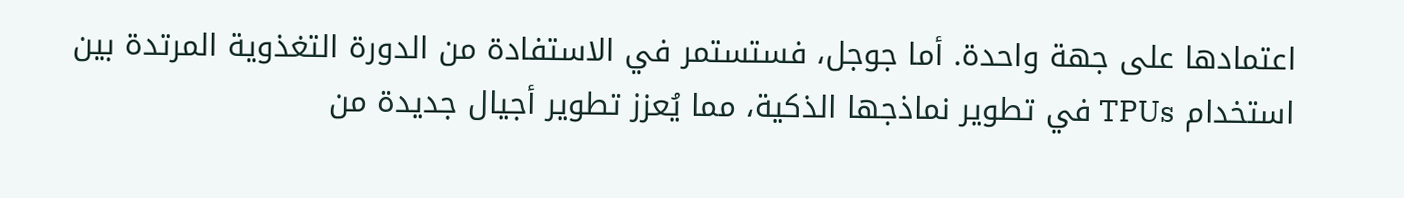اعتمادها على جهة واحدة. أما جوجل، فستستمر في الاستفادة من الدورة التغذوية المرتدة بين استخدام TPUs في تطوير نماذجها الذكية، مما يُعزز تطوير أجيال جديدة من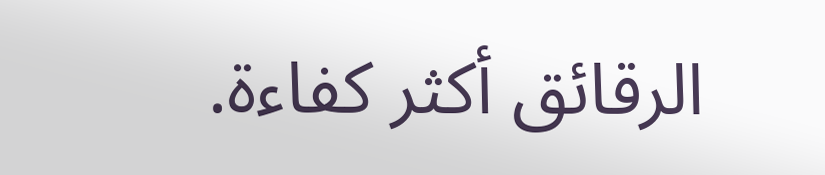الرقائق أكثر كفاءة.